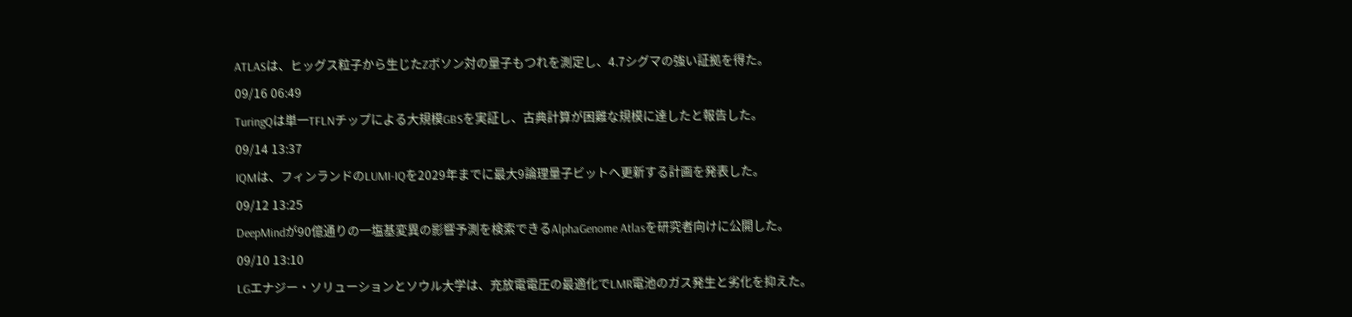ATLASは、ヒッグス粒子から生じたZボソン対の量子もつれを測定し、4.7シグマの強い証拠を得た。
09/16 06:49
TuringQは単一TFLNチップによる大規模GBSを実証し、古典計算が困難な規模に達したと報告した。
09/14 13:37
IQMは、フィンランドのLUMI-IQを2029年までに最大9論理量子ビットへ更新する計画を発表した。
09/12 13:25
DeepMindが90億通りの一塩基変異の影響予測を検索できるAlphaGenome Atlasを研究者向けに公開した。
09/10 13:10
LGエナジー・ソリューションとソウル大学は、充放電電圧の最適化でLMR電池のガス発生と劣化を抑えた。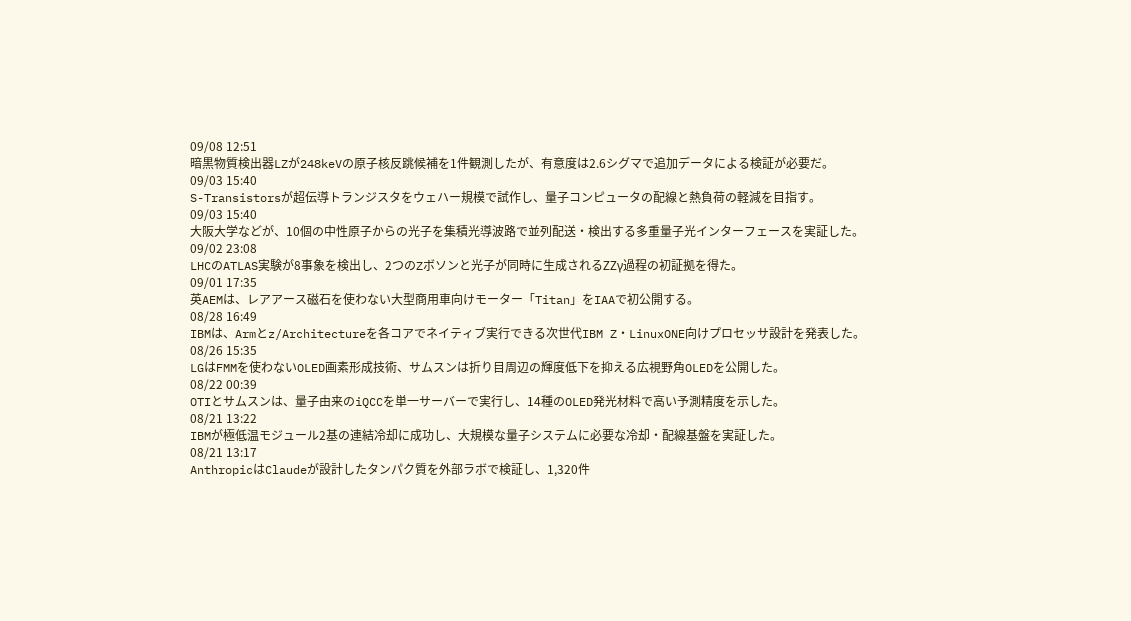09/08 12:51
暗黒物質検出器LZが248keVの原子核反跳候補を1件観測したが、有意度は2.6シグマで追加データによる検証が必要だ。
09/03 15:40
S-Transistorsが超伝導トランジスタをウェハー規模で試作し、量子コンピュータの配線と熱負荷の軽減を目指す。
09/03 15:40
大阪大学などが、10個の中性原子からの光子を集積光導波路で並列配送・検出する多重量子光インターフェースを実証した。
09/02 23:08
LHCのATLAS実験が8事象を検出し、2つのZボソンと光子が同時に生成されるZZγ過程の初証拠を得た。
09/01 17:35
英AEMは、レアアース磁石を使わない大型商用車向けモーター「Titan」をIAAで初公開する。
08/28 16:49
IBMは、Armとz/Architectureを各コアでネイティブ実行できる次世代IBM Z・LinuxONE向けプロセッサ設計を発表した。
08/26 15:35
LGはFMMを使わないOLED画素形成技術、サムスンは折り目周辺の輝度低下を抑える広視野角OLEDを公開した。
08/22 00:39
OTIとサムスンは、量子由来のiQCCを単一サーバーで実行し、14種のOLED発光材料で高い予測精度を示した。
08/21 13:22
IBMが極低温モジュール2基の連結冷却に成功し、大規模な量子システムに必要な冷却・配線基盤を実証した。
08/21 13:17
AnthropicはClaudeが設計したタンパク質を外部ラボで検証し、1,320件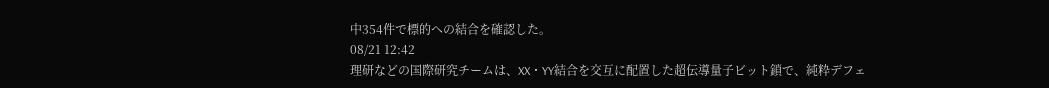中354件で標的への結合を確認した。
08/21 12:42
理研などの国際研究チームは、XX・YY結合を交互に配置した超伝導量子ビット鎖で、純粋デフェ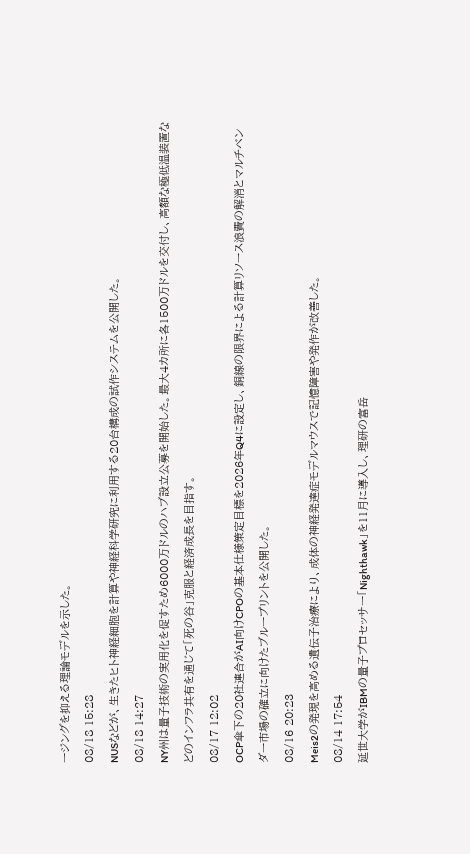ージングを抑える理論モデルを示した。
08/18 15:28
NUSなどが、生きたヒト神経細胞を計算や神経科学研究に利用する20台構成の試作システムを公開した。
08/18 14:27
NY州は量子技術の実用化を促すため6000万ドルのハブ設立公募を開始した。最大4カ所に各1500万ドルを交付し、高額な極低温装置などのインフラ共有を通じて「死の谷」克服と経済成長を目指す。
08/17 12:02
OCP傘下の20社連合がAI向けCPOの基本仕様策定目標を2026年Q4に設定し、銅線の限界による計算リソース浪費の解消とマルチベンダー市場の確立に向けたブループリントを公開した。
08/16 20:23
Meis2の発現を高める遺伝子治療により、成体の神経発達症モデルマウスで記憶障害や発作が改善した。
08/14 17:54
延世大学がIBMの量子プロセッサー「Nighthawk」を11月に導入し、理研の富岳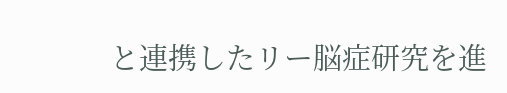と連携したリー脳症研究を進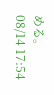める。
08/14 17:54